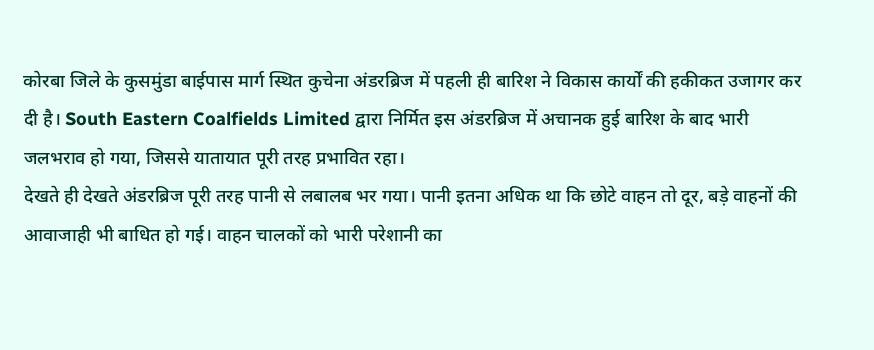कोरबा जिले के कुसमुंडा बाईपास मार्ग स्थित कुचेना अंडरब्रिज में पहली ही बारिश ने विकास कार्यों की हकीकत उजागर कर दी है। South Eastern Coalfields Limited द्वारा निर्मित इस अंडरब्रिज में अचानक हुई बारिश के बाद भारी जलभराव हो गया, जिससे यातायात पूरी तरह प्रभावित रहा।
देखते ही देखते अंडरब्रिज पूरी तरह पानी से लबालब भर गया। पानी इतना अधिक था कि छोटे वाहन तो दूर, बड़े वाहनों की आवाजाही भी बाधित हो गई। वाहन चालकों को भारी परेशानी का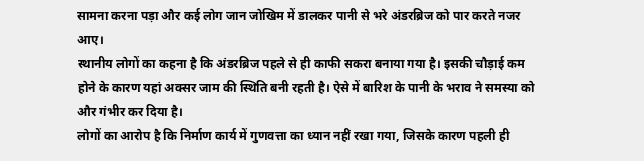सामना करना पड़ा और कई लोग जान जोखिम में डालकर पानी से भरे अंडरब्रिज को पार करते नजर आए।
स्थानीय लोगों का कहना है कि अंडरब्रिज पहले से ही काफी सकरा बनाया गया है। इसकी चौड़ाई कम होने के कारण यहां अक्सर जाम की स्थिति बनी रहती है। ऐसे में बारिश के पानी के भराव ने समस्या को और गंभीर कर दिया है।
लोगों का आरोप है कि निर्माण कार्य में गुणवत्ता का ध्यान नहीं रखा गया, जिसके कारण पहली ही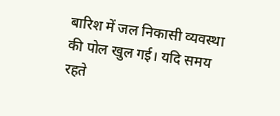बारिश में जल निकासी व्यवस्था की पोल खुल गई। यदि समय रहते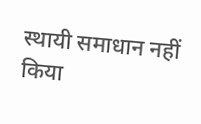स्थायी समाधान नहीं किया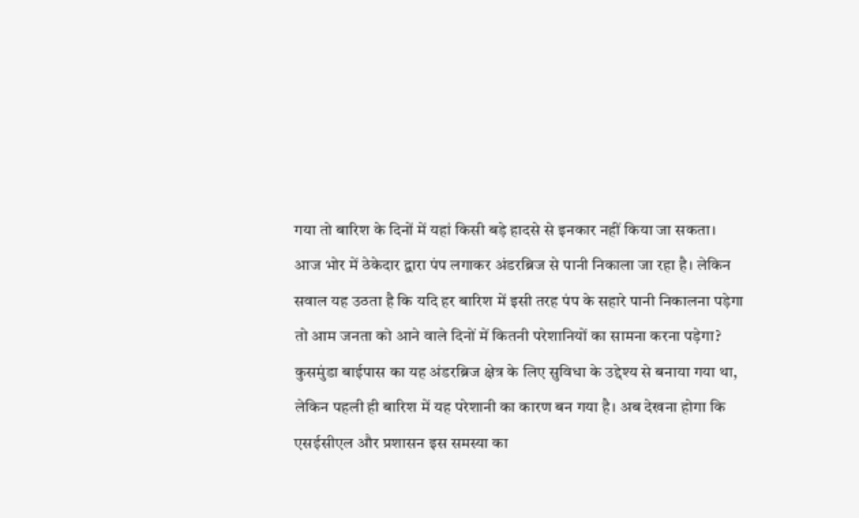गया तो बारिश के दिनों में यहां किसी बड़े हादसे से इनकार नहीं किया जा सकता।
आज भोर में ठेकेदार द्वारा पंप लगाकर अंडरब्रिज से पानी निकाला जा रहा है। लेकिन सवाल यह उठता है कि यदि हर बारिश में इसी तरह पंप के सहारे पानी निकालना पड़ेगा तो आम जनता को आने वाले दिनों में कितनी परेशानियों का सामना करना पड़ेगा?
कुसमुंडा बाईपास का यह अंडरब्रिज क्षेत्र के लिए सुविधा के उद्देश्य से बनाया गया था, लेकिन पहली ही बारिश में यह परेशानी का कारण बन गया है। अब देखना होगा कि एसईसीएल और प्रशासन इस समस्या का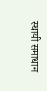स्थायी समाधान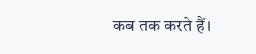कब तक करते हैं।